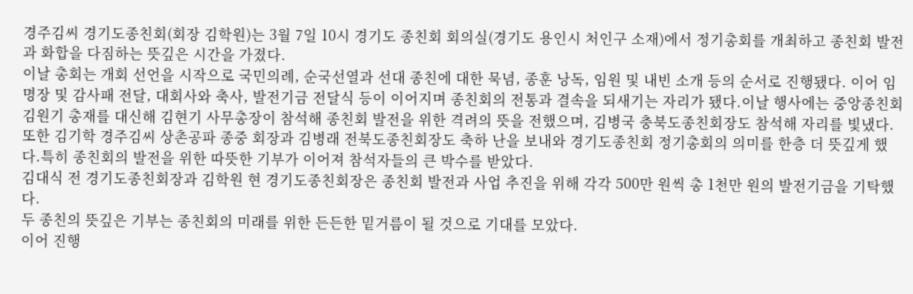경주김씨 경기도종친회(회장 김학원)는 3월 7일 10시 경기도 종친회 회의실(경기도 용인시 처인구 소재)에서 정기총회를 개최하고 종친회 발전과 화합을 다짐하는 뜻깊은 시간을 가졌다.
이날 총회는 개회 선언을 시작으로 국민의례, 순국선열과 선대 종친에 대한 묵념, 종훈 낭독, 임원 및 내빈 소개 등의 순서로 진행됐다. 이어 임명장 및 감사패 전달, 대회사와 축사, 발전기금 전달식 등이 이어지며 종친회의 전통과 결속을 되새기는 자리가 됐다.이날 행사에는 중앙종친회 김원기 총재를 대신해 김현기 사무총장이 참석해 종친회 발전을 위한 격려의 뜻을 전했으며, 김병국 충북도종친회장도 참석해 자리를 빛냈다. 또한 김기학 경주김씨 상촌공파 종중 회장과 김병래 전북도종친회장도 축하 난을 보내와 경기도종친회 정기총회의 의미를 한층 더 뜻깊게 했다.특히 종친회의 발전을 위한 따뜻한 기부가 이어져 참석자들의 큰 박수를 받았다.
김대식 전 경기도종친회장과 김학원 현 경기도종친회장은 종친회 발전과 사업 추진을 위해 각각 500만 원씩 총 1천만 원의 발전기금을 기탁했다.
두 종친의 뜻깊은 기부는 종친회의 미래를 위한 든든한 밑거름이 될 것으로 기대를 모았다.
이어 진행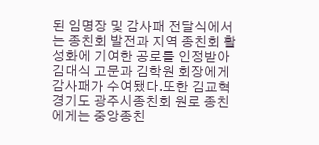된 임명장 및 감사패 전달식에서는 종친회 발전과 지역 종친회 활성화에 기여한 공로를 인정받아 김대식 고문과 김학원 회장에게 감사패가 수여됐다.또한 김교혁 경기도 광주시종친회 원로 종친에게는 중앙종친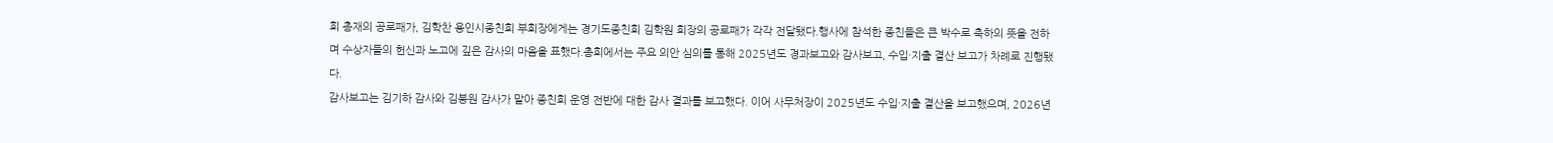회 총재의 공로패가, 김학찬 용인시종친회 부회장에게는 경기도종친회 김학원 회장의 공로패가 각각 전달됐다.행사에 참석한 종친들은 큰 박수로 축하의 뜻을 전하며 수상자들의 헌신과 노고에 깊은 감사의 마음을 표했다.총회에서는 주요 의안 심의를 통해 2025년도 경과보고와 감사보고, 수입·지출 결산 보고가 차례로 진행됐다.
감사보고는 김기하 감사와 김붕원 감사가 맡아 종친회 운영 전반에 대한 감사 결과를 보고했다. 이어 사무처장이 2025년도 수입·지출 결산을 보고했으며, 2026년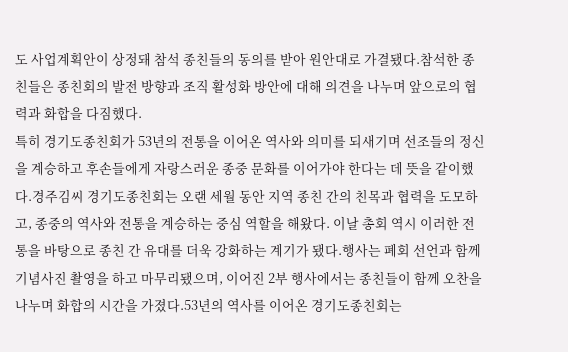도 사업계획안이 상정돼 참석 종친들의 동의를 받아 원안대로 가결됐다.참석한 종친들은 종친회의 발전 방향과 조직 활성화 방안에 대해 의견을 나누며 앞으로의 협력과 화합을 다짐했다.
특히 경기도종친회가 53년의 전통을 이어온 역사와 의미를 되새기며 선조들의 정신을 계승하고 후손들에게 자랑스러운 종중 문화를 이어가야 한다는 데 뜻을 같이했다.경주김씨 경기도종친회는 오랜 세월 동안 지역 종친 간의 친목과 협력을 도모하고, 종중의 역사와 전통을 계승하는 중심 역할을 해왔다. 이날 총회 역시 이러한 전통을 바탕으로 종친 간 유대를 더욱 강화하는 계기가 됐다.행사는 폐회 선언과 함께 기념사진 촬영을 하고 마무리됐으며, 이어진 2부 행사에서는 종친들이 함께 오찬을 나누며 화합의 시간을 가졌다.53년의 역사를 이어온 경기도종친회는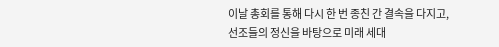이날 총회를 통해 다시 한 번 종친 간 결속을 다지고, 선조들의 정신을 바탕으로 미래 세대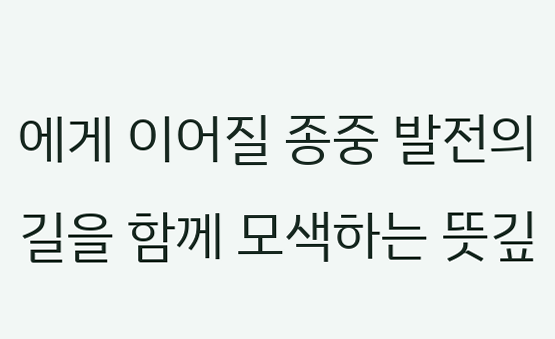에게 이어질 종중 발전의 길을 함께 모색하는 뜻깊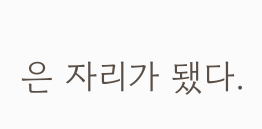은 자리가 됐다.